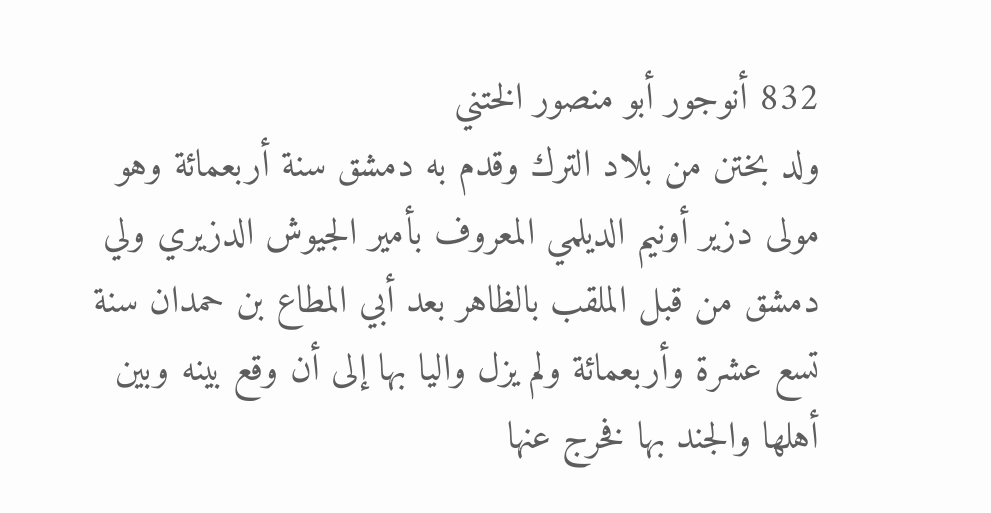832 أنوجور أبو منصور الختني
ولد بختن من بلاد الترك وقدم به دمشق سنة أربعمائة وهو مولى دزير أونيم الديلمي المعروف بأمير الجيوش الدزيري ولي دمشق من قبل الملقب بالظاهر بعد أبي المطاع بن حمدان سنة تسع عشرة وأربعمائة ولم يزل واليا بها إلى أن وقع بينه وبين أهلها والجند بها فخرج عنها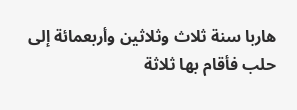هاربا سنة ثلاث وثلاثين وأربعمائة إلى حلب فأقام بها ثلاثة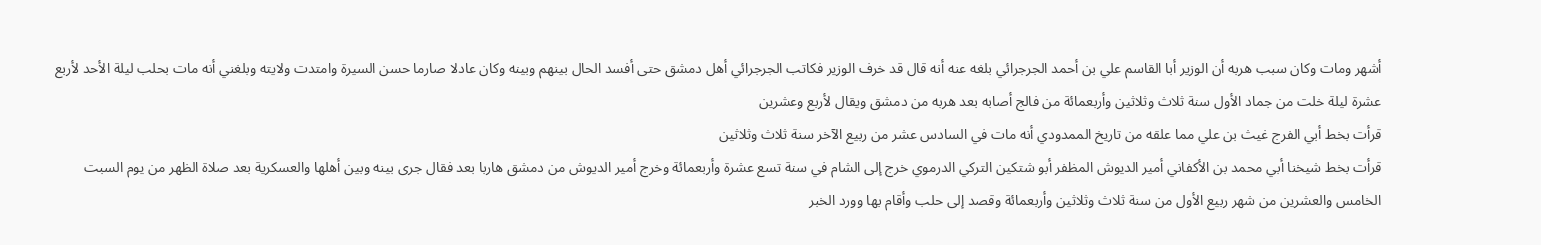أشهر ومات وكان سبب هربه أن الوزير أبا القاسم علي بن أحمد الجرجرائي بلغه عنه أنه قال قد خرف الوزير فكاتب الجرجرائي أهل دمشق حتى أفسد الحال بينهم وبينه وكان عادلا صارما حسن السيرة وامتدت ولايته وبلغني أنه مات بحلب ليلة الأحد لأربع عشرة ليلة خلت من جماد الأول سنة ثلاث وثلاثين وأربعمائة من فالج أصابه بعد هربه من دمشق ويقال لأربع وعشرين
قرأت بخط أبي الفرج غيث بن علي مما علقه من تاريخ الممدودي أنه مات في السادس عشر من ربيع الآخر سنة ثلاث وثلاثين
قرأت بخط شيخنا أبي محمد بن الأكفاني أمير الديوش المظفر أبو شتكين التركي الدرموي خرج إلى الشام في سنة تسع عشرة وأربعمائة وخرج أمير الديوش من دمشق هاربا بعد فقال جرى بينه وبين أهلها والعسكرية بعد صلاة الظهر من يوم السبت الخامس والعشرين من شهر ربيع الأول من سنة ثلاث وثلاثين وأربعمائة وقصد إلى حلب وأقام بها وورد الخبر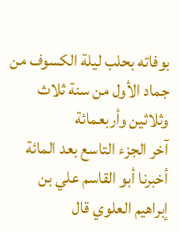بوفاته بحلب ليلة الكسوف من جماد الأول من سنة ثلاث وثلاثين وأربعمائة
آخر الجزء التاسع بعد المائة
أخبرنا أبو القاسم علي بن إبراهيم العلوي قال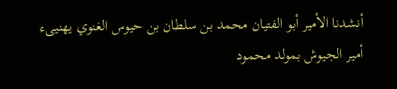أنشدنا الأمير أبو الفتيان محمد بن سلطان بن حيوس الغنوي يهنيىء أمير الجيوش بمولد محمود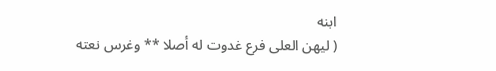ابنه
( ليهن العلى فرع غدوت له أصلا ** وغرس نعته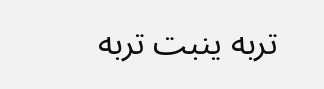تربه ينبت تربه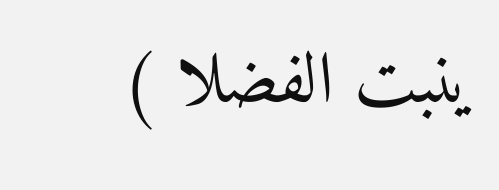ينبت الفضلا )